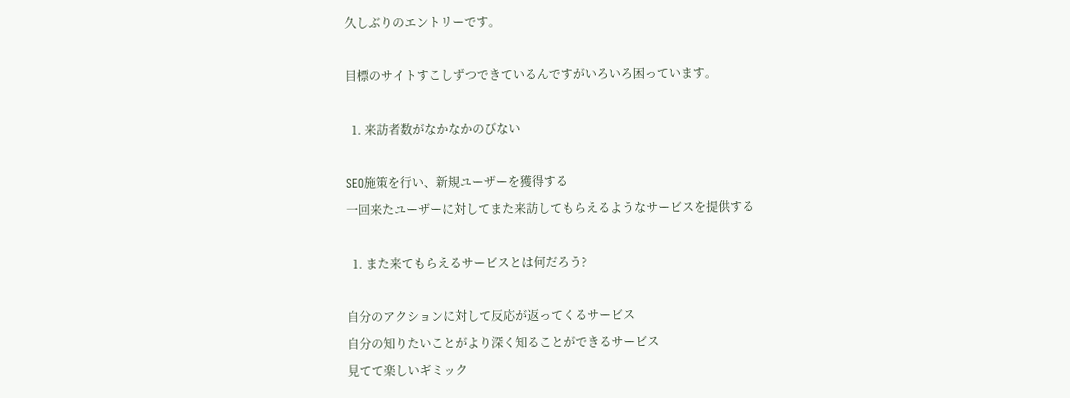久しぶりのエントリーです。

目標のサイトすこしずつできているんですがいろいろ困っています。

  1. 来訪者数がなかなかのびない

SEO施策を行い、新規ユーザーを獲得する
一回来たユーザーに対してまた来訪してもらえるようなサービスを提供する

  1. また来てもらえるサービスとは何だろう?

自分のアクションに対して反応が返ってくるサービス
自分の知りたいことがより深く知ることができるサービス
見てて楽しいギミック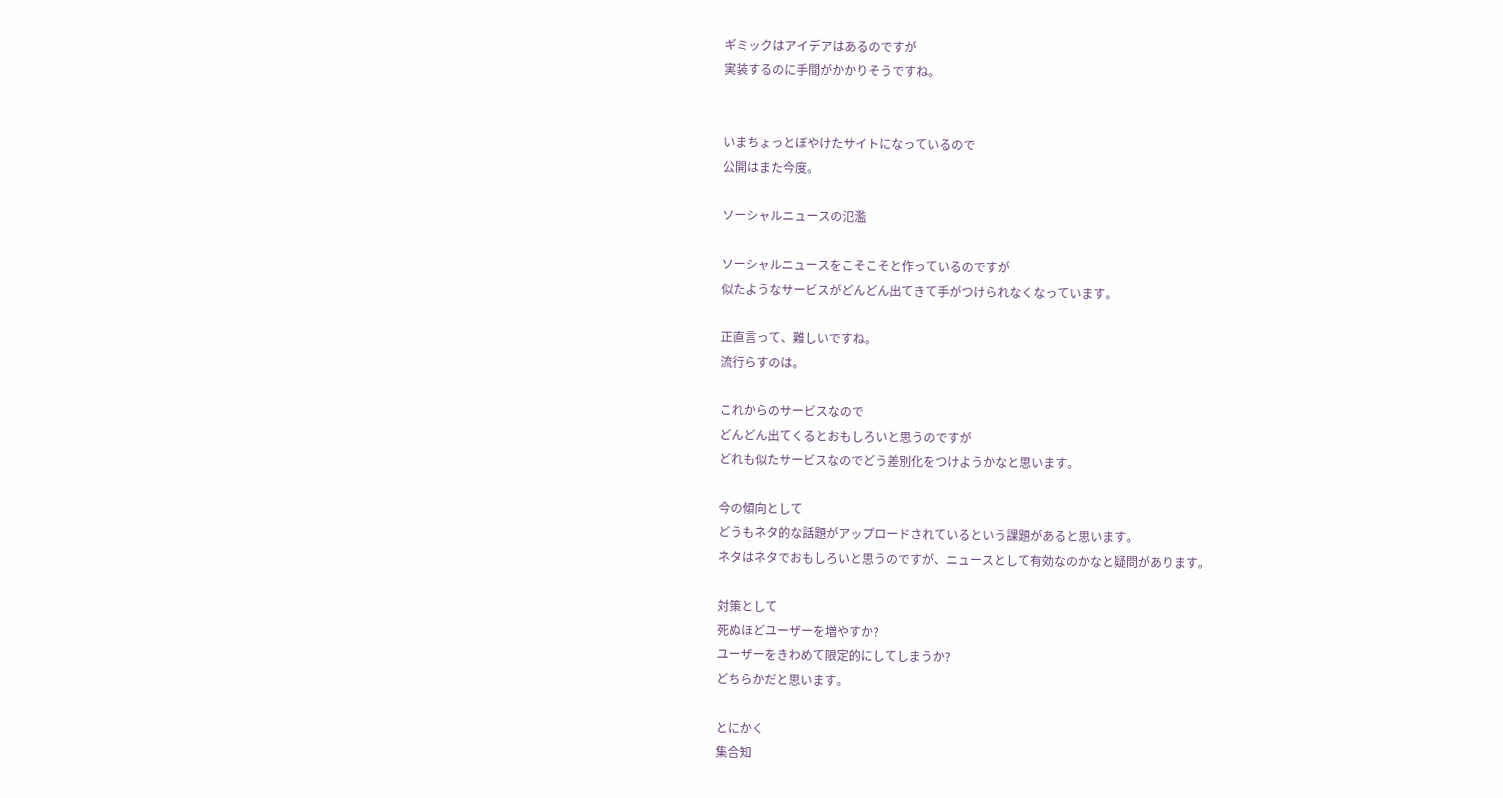ギミックはアイデアはあるのですが
実装するのに手間がかかりそうですね。


いまちょっとぼやけたサイトになっているので
公開はまた今度。

ソーシャルニュースの氾濫

ソーシャルニュースをこそこそと作っているのですが
似たようなサービスがどんどん出てきて手がつけられなくなっています。

正直言って、難しいですね。
流行らすのは。

これからのサービスなので
どんどん出てくるとおもしろいと思うのですが
どれも似たサービスなのでどう差別化をつけようかなと思います。

今の傾向として
どうもネタ的な話題がアップロードされているという課題があると思います。
ネタはネタでおもしろいと思うのですが、ニュースとして有効なのかなと疑問があります。

対策として
死ぬほどユーザーを増やすか?
ユーザーをきわめて限定的にしてしまうか?
どちらかだと思います。

とにかく
集合知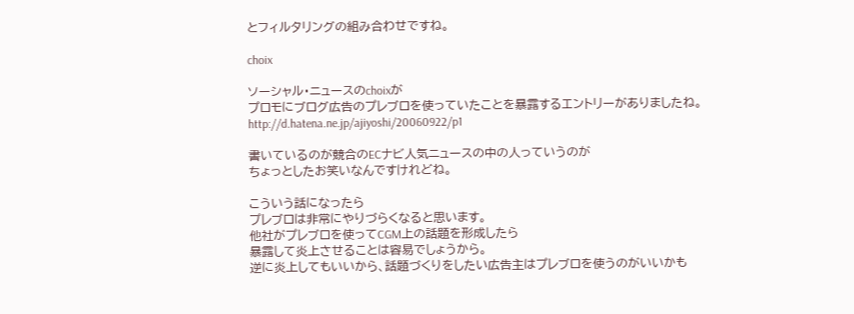とフィルタリングの組み合わせですね。

choix

ソーシャル・ニュースのchoixが
プロモにブログ広告のプレブロを使っていたことを暴露するエントリーがありましたね。
http://d.hatena.ne.jp/ajiyoshi/20060922/p1

書いているのが競合のECナビ人気ニュースの中の人っていうのが
ちょっとしたお笑いなんですけれどね。

こういう話になったら
プレブロは非常にやりづらくなると思います。
他社がプレブロを使ってCGM上の話題を形成したら
暴露して炎上させることは容易でしょうから。
逆に炎上してもいいから、話題づくりをしたい広告主はプレブロを使うのがいいかも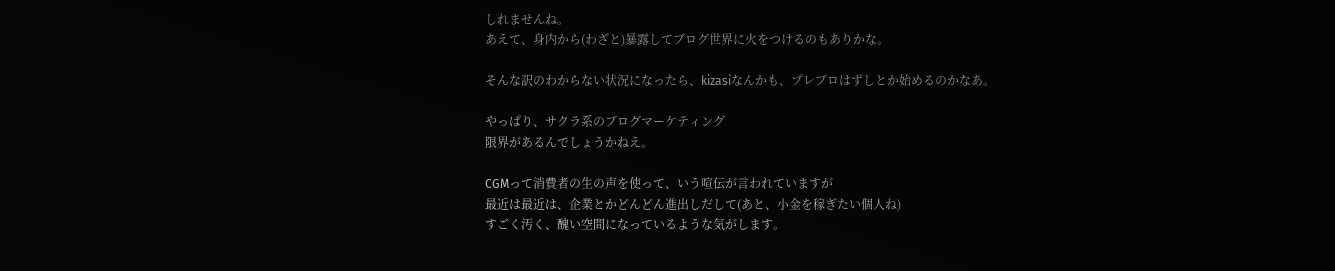しれませんね。
あえて、身内から(わざと)暴露してブログ世界に火をつけるのもありかな。

そんな訳のわからない状況になったら、kizasiなんかも、プレブロはずしとか始めるのかなあ。

やっぱり、サクラ系のブログマーケティング
限界があるんでしょうかねえ。

CGMって消費者の生の声を使って、いう喧伝が言われていますが
最近は最近は、企業とかどんどん進出しだして(あと、小金を稼ぎたい個人ね)
すごく汚く、醜い空間になっているような気がします。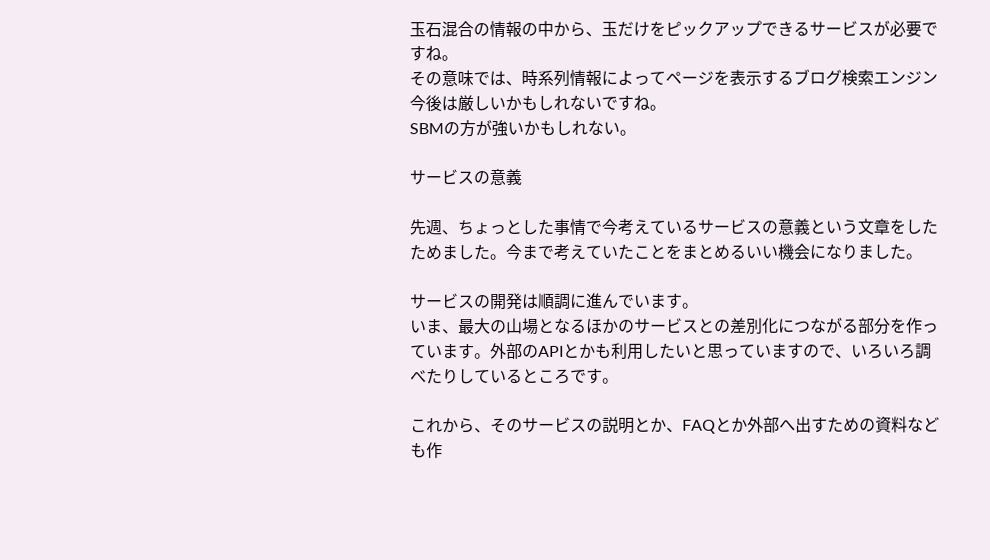玉石混合の情報の中から、玉だけをピックアップできるサービスが必要ですね。
その意味では、時系列情報によってページを表示するブログ検索エンジン今後は厳しいかもしれないですね。
SBMの方が強いかもしれない。

サービスの意義

先週、ちょっとした事情で今考えているサービスの意義という文章をしたためました。今まで考えていたことをまとめるいい機会になりました。

サービスの開発は順調に進んでいます。
いま、最大の山場となるほかのサービスとの差別化につながる部分を作っています。外部のAPIとかも利用したいと思っていますので、いろいろ調べたりしているところです。

これから、そのサービスの説明とか、FAQとか外部へ出すための資料なども作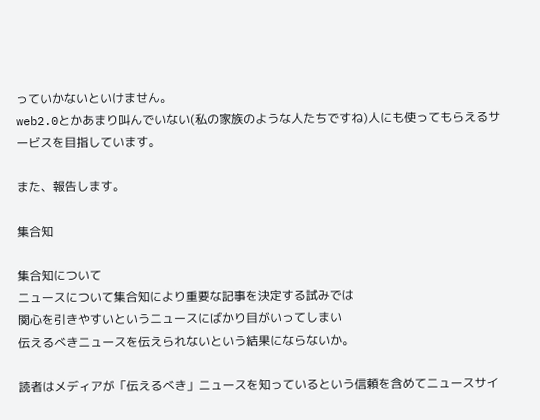っていかないといけません。
web2.0とかあまり叫んでいない(私の家族のような人たちですね)人にも使ってもらえるサービスを目指しています。

また、報告します。

集合知

集合知について
ニュースについて集合知により重要な記事を決定する試みでは
関心を引きやすいというニュースにばかり目がいってしまい
伝えるべきニュースを伝えられないという結果にならないか。

読者はメディアが「伝えるべき」ニュースを知っているという信頼を含めてニュースサイ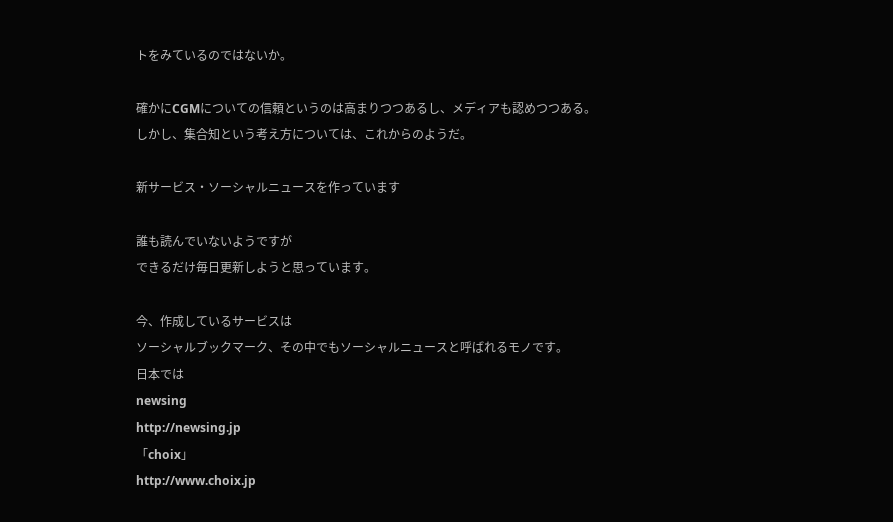トをみているのではないか。

確かにCGMについての信頼というのは高まりつつあるし、メディアも認めつつある。
しかし、集合知という考え方については、これからのようだ。

新サービス・ソーシャルニュースを作っています

誰も読んでいないようですが
できるだけ毎日更新しようと思っています。

今、作成しているサービスは
ソーシャルブックマーク、その中でもソーシャルニュースと呼ばれるモノです。
日本では
newsing
http://newsing.jp
「choix」
http://www.choix.jp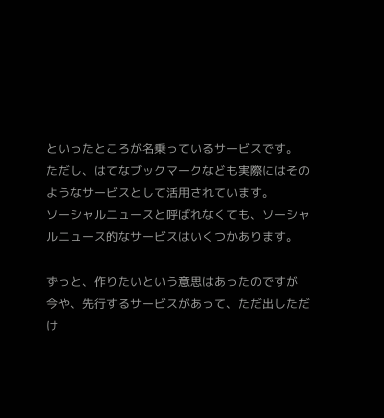といったところが名乗っているサービスです。
ただし、はてなブックマークなども実際にはそのようなサービスとして活用されています。
ソーシャルニュースと呼ばれなくても、ソーシャルニュース的なサービスはいくつかあります。

ずっと、作りたいという意思はあったのですが
今や、先行するサービスがあって、ただ出しただけ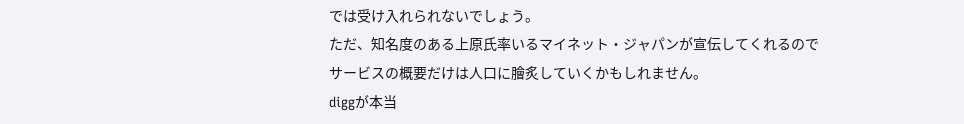では受け入れられないでしょう。
ただ、知名度のある上原氏率いるマイネット・ジャパンが宣伝してくれるので
サービスの概要だけは人口に膾炙していくかもしれません。
diggが本当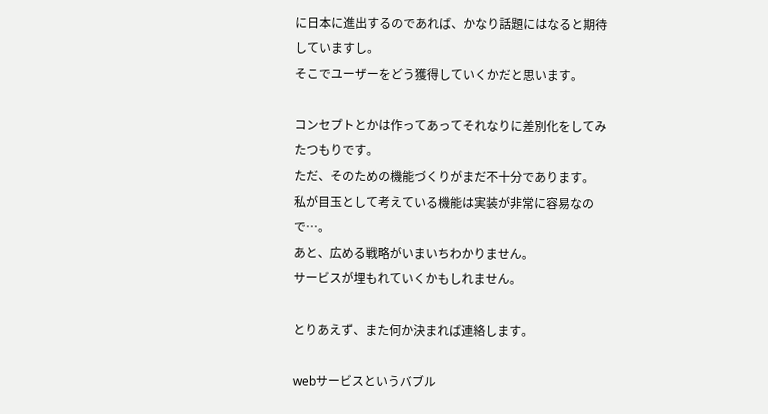に日本に進出するのであれば、かなり話題にはなると期待していますし。
そこでユーザーをどう獲得していくかだと思います。

コンセプトとかは作ってあってそれなりに差別化をしてみたつもりです。
ただ、そのための機能づくりがまだ不十分であります。
私が目玉として考えている機能は実装が非常に容易なので…。
あと、広める戦略がいまいちわかりません。
サービスが埋もれていくかもしれません。

とりあえず、また何か決まれば連絡します。

webサービスというバブル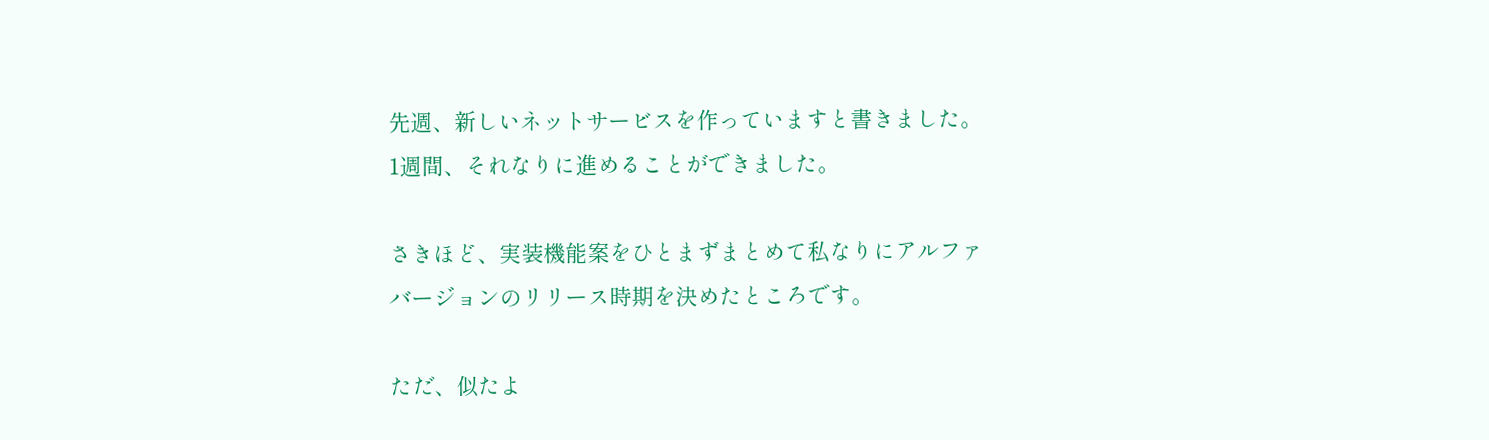先週、新しいネットサービスを作っていますと書きました。
1週間、それなりに進めることができました。

さきほど、実装機能案をひとまずまとめて私なりにアルファバージョンのリリース時期を決めたところです。

ただ、似たよ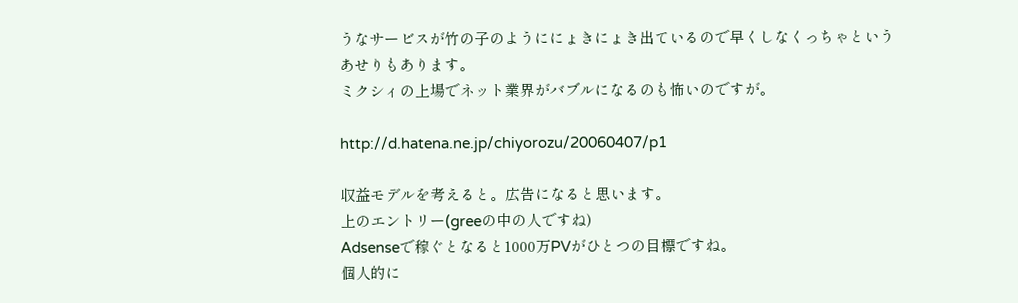うなサービスが竹の子のようににょきにょき出ているので早くしなくっちゃというあせりもあります。
ミクシィの上場でネット業界がバブルになるのも怖いのですが。

http://d.hatena.ne.jp/chiyorozu/20060407/p1

収益モデルを考えると。広告になると思います。
上のエントリー(greeの中の人ですね)
Adsenseで稼ぐとなると1000万PVがひとつの目標ですね。
個人的に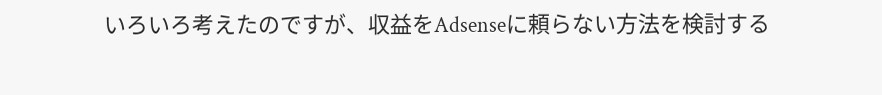いろいろ考えたのですが、収益をAdsenseに頼らない方法を検討する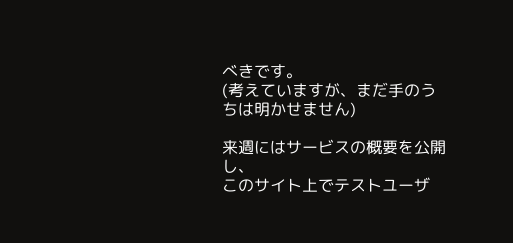べきです。
(考えていますが、まだ手のうちは明かせません)

来週にはサービスの概要を公開し、
このサイト上でテストユーザ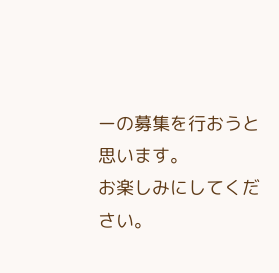ーの募集を行おうと思います。
お楽しみにしてください。